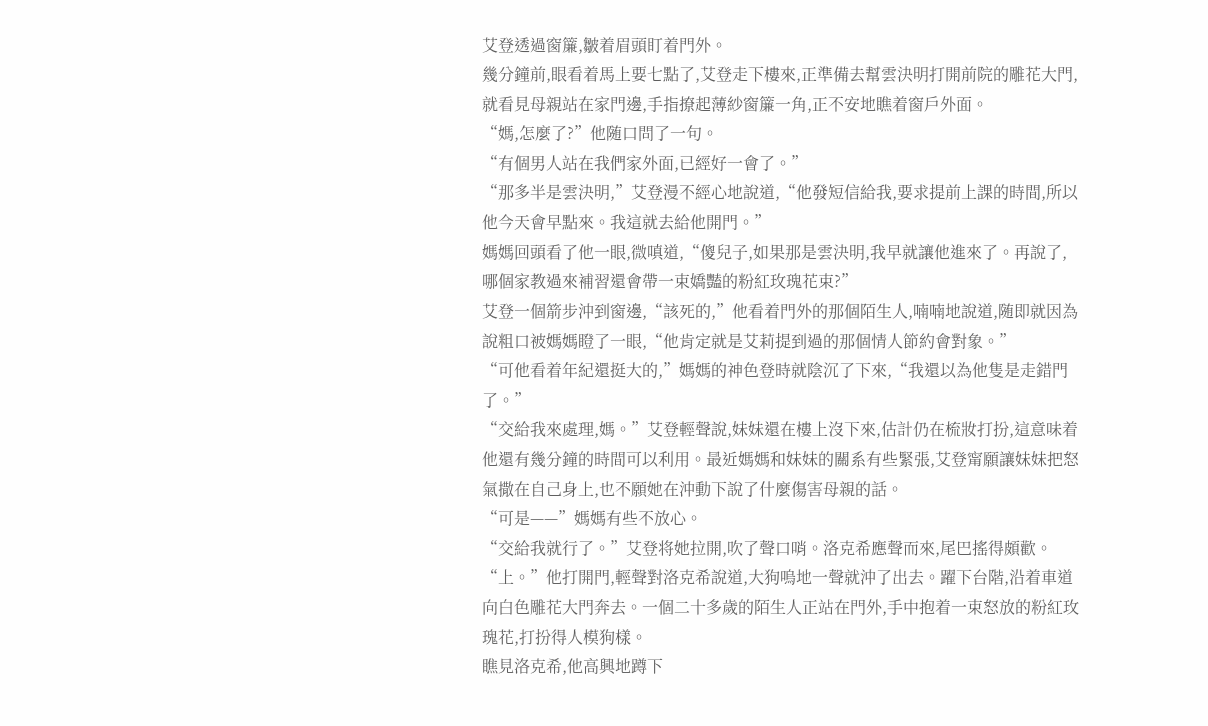艾登透過窗簾,皺着眉頭盯着門外。
幾分鐘前,眼看着馬上要七點了,艾登走下樓來,正準備去幫雲決明打開前院的雕花大門,就看見母親站在家門邊,手指撩起薄紗窗簾一角,正不安地瞧着窗戶外面。
“媽,怎麼了?”他随口問了一句。
“有個男人站在我們家外面,已經好一會了。”
“那多半是雲決明,”艾登漫不經心地說道,“他發短信給我,要求提前上課的時間,所以他今天會早點來。我這就去給他開門。”
媽媽回頭看了他一眼,微嗔道,“傻兒子,如果那是雲決明,我早就讓他進來了。再說了,哪個家教過來補習還會帶一束嬌豔的粉紅玫瑰花束?”
艾登一個箭步沖到窗邊,“該死的,”他看着門外的那個陌生人,喃喃地說道,随即就因為說粗口被媽媽瞪了一眼,“他肯定就是艾莉提到過的那個情人節約會對象。”
“可他看着年紀還挺大的,”媽媽的神色登時就陰沉了下來,“我還以為他隻是走錯門了。”
“交給我來處理,媽。”艾登輕聲說,妹妹還在樓上沒下來,估計仍在梳妝打扮,這意味着他還有幾分鐘的時間可以利用。最近媽媽和妹妹的關系有些緊張,艾登甯願讓妹妹把怒氣撒在自己身上,也不願她在沖動下說了什麼傷害母親的話。
“可是——”媽媽有些不放心。
“交給我就行了。”艾登将她拉開,吹了聲口哨。洛克希應聲而來,尾巴搖得頗歡。
“上。”他打開門,輕聲對洛克希說道,大狗嗚地一聲就沖了出去。躍下台階,沿着車道向白色雕花大門奔去。一個二十多歲的陌生人正站在門外,手中抱着一束怒放的粉紅玫瑰花,打扮得人模狗樣。
瞧見洛克希,他高興地蹲下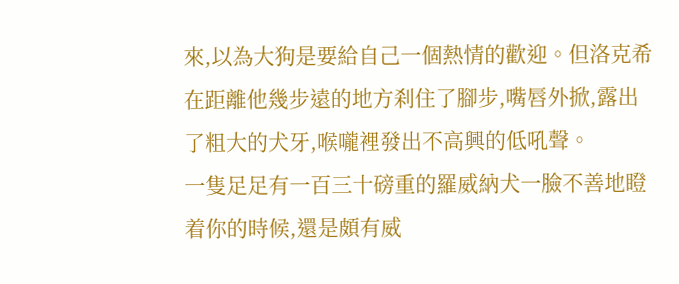來,以為大狗是要給自己一個熱情的歡迎。但洛克希在距離他幾步遠的地方刹住了腳步,嘴唇外掀,露出了粗大的犬牙,喉嚨裡發出不高興的低吼聲。
一隻足足有一百三十磅重的羅威納犬一臉不善地瞪着你的時候,還是頗有威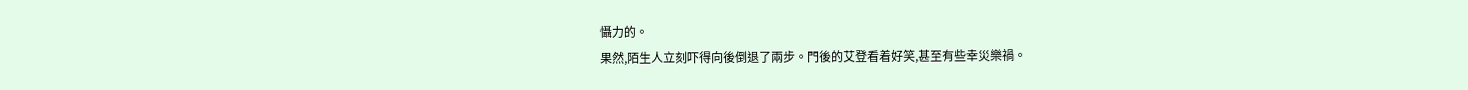懾力的。
果然,陌生人立刻吓得向後倒退了兩步。門後的艾登看着好笑,甚至有些幸災樂禍。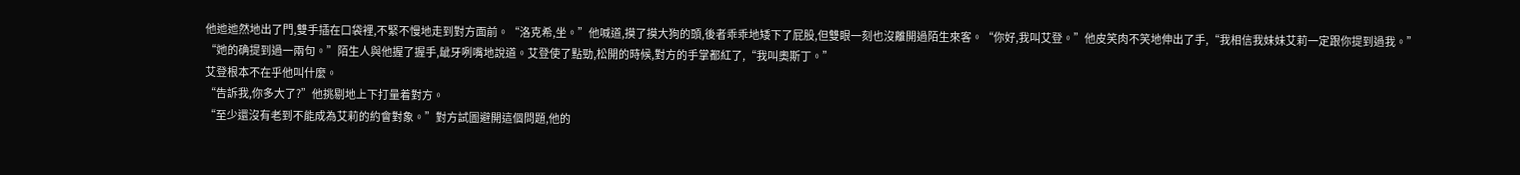他迆迆然地出了門,雙手插在口袋裡,不緊不慢地走到對方面前。“洛克希,坐。”他喊道,摸了摸大狗的頭,後者乖乖地矮下了屁股,但雙眼一刻也沒離開過陌生來客。“你好,我叫艾登。”他皮笑肉不笑地伸出了手,“我相信我妹妹艾莉一定跟你提到過我。”
“她的确提到過一兩句。”陌生人與他握了握手,龇牙咧嘴地說道。艾登使了點勁,松開的時候,對方的手掌都紅了,“我叫奧斯丁。”
艾登根本不在乎他叫什麼。
“告訴我,你多大了?”他挑剔地上下打量着對方。
“至少還沒有老到不能成為艾莉的約會對象。”對方試圖避開這個問題,他的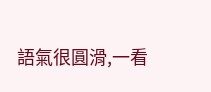語氣很圓滑,一看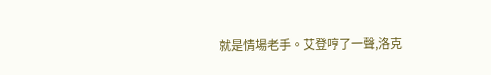就是情場老手。艾登哼了一聲,洛克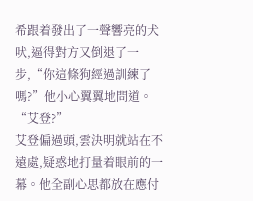希跟着發出了一聲響亮的犬吠,逼得對方又倒退了一步,“你這條狗經過訓練了嗎?”他小心翼翼地問道。
“艾登?”
艾登偏過頭,雲決明就站在不遠處,疑惑地打量着眼前的一幕。他全副心思都放在應付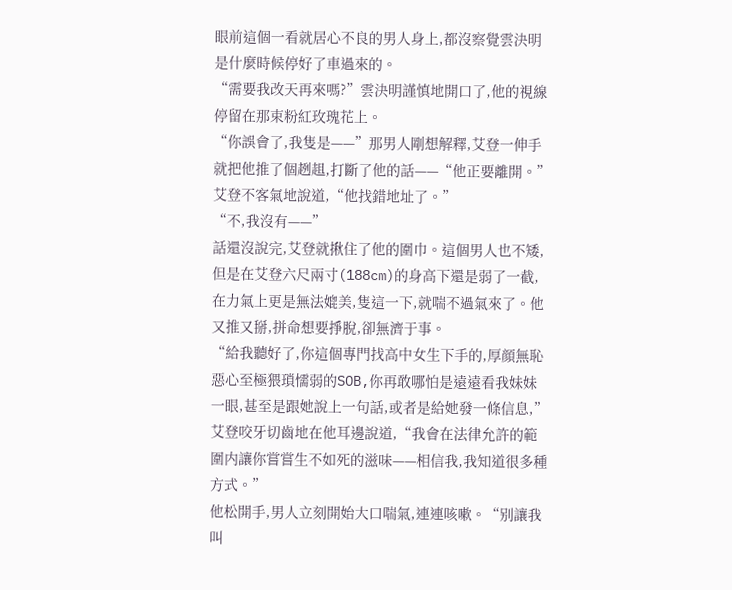眼前這個一看就居心不良的男人身上,都沒察覺雲決明是什麼時候停好了車過來的。
“需要我改天再來嗎?”雲決明謹慎地開口了,他的視線停留在那束粉紅玫瑰花上。
“你誤會了,我隻是——”那男人剛想解釋,艾登一伸手就把他推了個趔趄,打斷了他的話——“他正要離開。”艾登不客氣地說道,“他找錯地址了。”
“不,我沒有——”
話還沒說完,艾登就揪住了他的圍巾。這個男人也不矮,但是在艾登六尺兩寸(188cm)的身高下還是弱了一截,在力氣上更是無法媲美,隻這一下,就喘不過氣來了。他又推又掰,拼命想要掙脫,卻無濟于事。
“給我聽好了,你這個專門找高中女生下手的,厚顔無恥惡心至極猥瑣懦弱的SOB,你再敢哪怕是遠遠看我妹妹一眼,甚至是跟她說上一句話,或者是給她發一條信息,”艾登咬牙切齒地在他耳邊說道,“我會在法律允許的範圍内讓你嘗嘗生不如死的滋味——相信我,我知道很多種方式。”
他松開手,男人立刻開始大口喘氣,連連咳嗽。“别讓我叫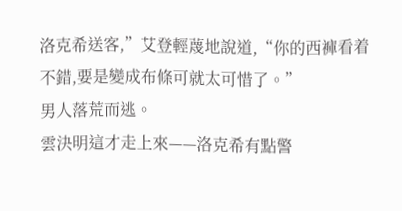洛克希送客,”艾登輕蔑地說道,“你的西褲看着不錯,要是變成布條可就太可惜了。”
男人落荒而逃。
雲決明這才走上來——洛克希有點警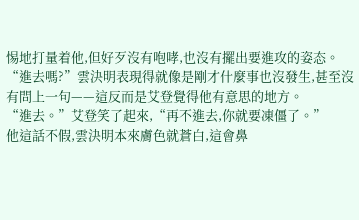惕地打量着他,但好歹沒有咆哮,也沒有擺出要進攻的姿态。
“進去嗎?”雲決明表現得就像是剛才什麼事也沒發生,甚至沒有問上一句——這反而是艾登覺得他有意思的地方。
“進去。”艾登笑了起來,“再不進去,你就要凍僵了。”
他這話不假,雲決明本來膚色就蒼白,這會鼻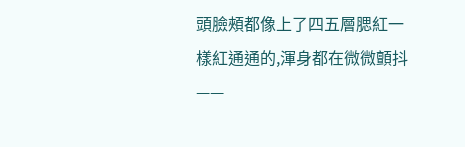頭臉頰都像上了四五層腮紅一樣紅通通的,渾身都在微微顫抖——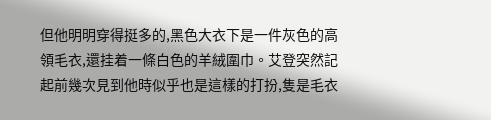但他明明穿得挺多的,黑色大衣下是一件灰色的高領毛衣,還挂着一條白色的羊絨圍巾。艾登突然記起前幾次見到他時似乎也是這樣的打扮,隻是毛衣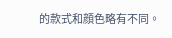的款式和顔色略有不同。